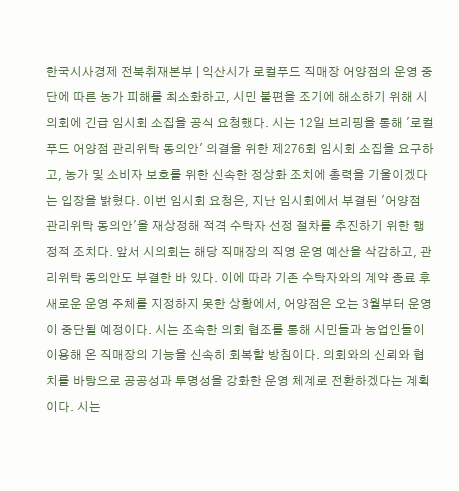한국시사경제 전북취재본부 | 익산시가 로컬푸드 직매장 어양점의 운영 중단에 따른 농가 피해를 최소화하고, 시민 불편을 조기에 해소하기 위해 시의회에 긴급 임시회 소집을 공식 요청했다. 시는 12일 브리핑을 통해 '로컬푸드 어양점 관리위탁 동의안' 의결을 위한 제276회 임시회 소집을 요구하고, 농가 및 소비자 보호를 위한 신속한 정상화 조치에 총력을 기울이겠다는 입장을 밝혔다. 이번 임시회 요청은, 지난 임시회에서 부결된 '어양점 관리위탁 동의안'을 재상정해 적격 수탁자 선정 절차를 추진하기 위한 행정적 조치다. 앞서 시의회는 해당 직매장의 직영 운영 예산을 삭감하고, 관리위탁 동의안도 부결한 바 있다. 이에 따라 기존 수탁자와의 계약 종료 후 새로운 운영 주체를 지정하지 못한 상황에서, 어양점은 오는 3월부터 운영이 중단될 예정이다. 시는 조속한 의회 협조를 통해 시민들과 농업인들이 이용해 온 직매장의 기능을 신속히 회복할 방침이다. 의회와의 신뢰와 협치를 바탕으로 공공성과 투명성을 강화한 운영 체계로 전환하겠다는 계획이다. 시는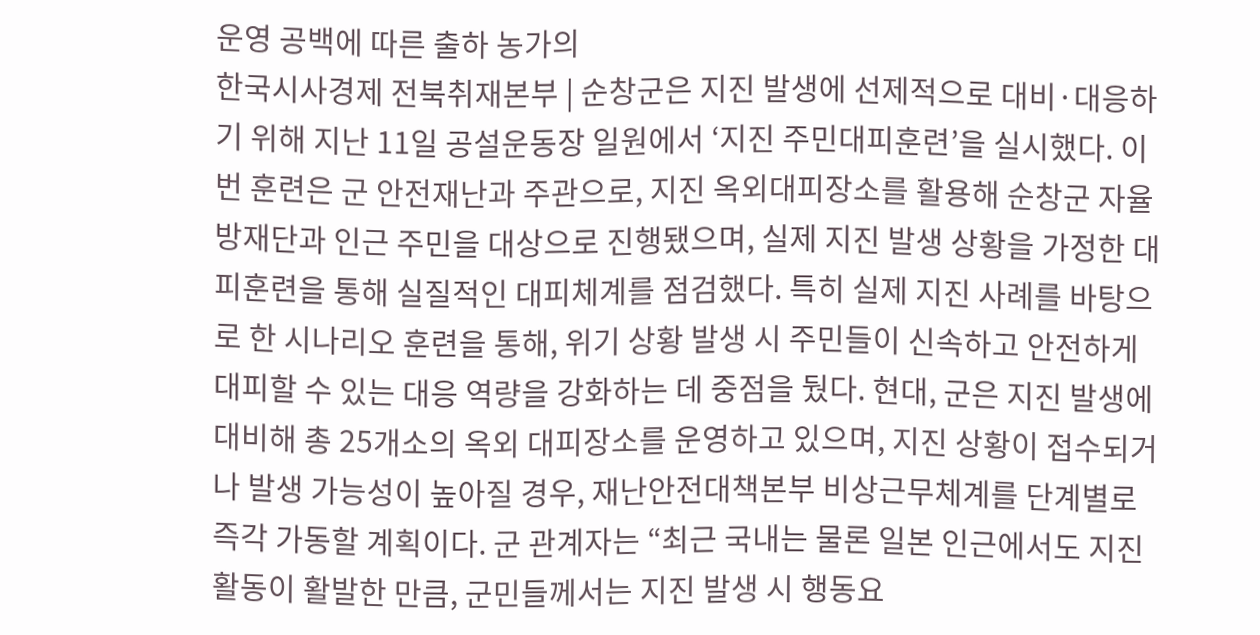운영 공백에 따른 출하 농가의
한국시사경제 전북취재본부 | 순창군은 지진 발생에 선제적으로 대비·대응하기 위해 지난 11일 공설운동장 일원에서 ‘지진 주민대피훈련’을 실시했다. 이번 훈련은 군 안전재난과 주관으로, 지진 옥외대피장소를 활용해 순창군 자율방재단과 인근 주민을 대상으로 진행됐으며, 실제 지진 발생 상황을 가정한 대피훈련을 통해 실질적인 대피체계를 점검했다. 특히 실제 지진 사례를 바탕으로 한 시나리오 훈련을 통해, 위기 상황 발생 시 주민들이 신속하고 안전하게 대피할 수 있는 대응 역량을 강화하는 데 중점을 뒀다. 현대, 군은 지진 발생에 대비해 총 25개소의 옥외 대피장소를 운영하고 있으며, 지진 상황이 접수되거나 발생 가능성이 높아질 경우, 재난안전대책본부 비상근무체계를 단계별로 즉각 가동할 계획이다. 군 관계자는 “최근 국내는 물론 일본 인근에서도 지진 활동이 활발한 만큼, 군민들께서는 지진 발생 시 행동요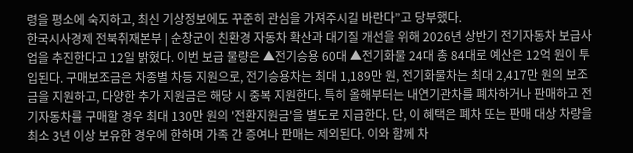령을 평소에 숙지하고, 최신 기상정보에도 꾸준히 관심을 가져주시길 바란다”고 당부했다.
한국시사경제 전북취재본부 | 순창군이 친환경 자동차 확산과 대기질 개선을 위해 2026년 상반기 전기자동차 보급사업을 추진한다고 12일 밝혔다. 이번 보급 물량은 ▲전기승용 60대 ▲전기화물 24대 총 84대로 예산은 12억 원이 투입된다. 구매보조금은 차종별 차등 지원으로, 전기승용차는 최대 1,189만 원, 전기화물차는 최대 2,417만 원의 보조금을 지원하고, 다양한 추가 지원금은 해당 시 중복 지원한다. 특히 올해부터는 내연기관차를 폐차하거나 판매하고 전기자동차를 구매할 경우 최대 130만 원의 '전환지원금'을 별도로 지급한다. 단, 이 혜택은 폐차 또는 판매 대상 차량을 최소 3년 이상 보유한 경우에 한하며 가족 간 증여나 판매는 제외된다. 이와 함께 차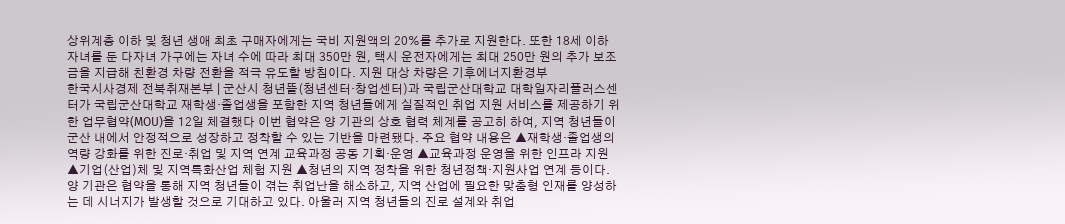상위계층 이하 및 청년 생애 최초 구매자에게는 국비 지원액의 20%를 추가로 지원한다. 또한 18세 이하 자녀를 둔 다자녀 가구에는 자녀 수에 따라 최대 350만 원, 택시 운전자에게는 최대 250만 원의 추가 보조금을 지급해 친환경 차량 전환을 적극 유도할 방침이다. 지원 대상 차량은 기후에너지환경부
한국시사경제 전북취재본부 | 군산시 청년뜰(청년센터·창업센터)과 국립군산대학교 대학일자리플러스센터가 국립군산대학교 재학생·졸업생을 포함한 지역 청년들에게 실질적인 취업 지원 서비스를 제공하기 위한 업무협약(MOU)을 12일 체결했다 이번 협약은 양 기관의 상호 협력 체계를 공고히 하여, 지역 청년들이 군산 내에서 안정적으로 성장하고 정착할 수 있는 기반을 마련됐다. 주요 협약 내용은 ▲재학생·졸업생의 역량 강화를 위한 진로·취업 및 지역 연계 교육과정 공동 기획·운영 ▲교육과정 운영을 위한 인프라 지원 ▲기업(산업)체 및 지역특화산업 체험 지원 ▲청년의 지역 정착을 위한 청년정책·지원사업 연계 등이다. 양 기관은 협약을 통해 지역 청년들이 겪는 취업난을 해소하고, 지역 산업에 필요한 맞춤형 인재를 양성하는 데 시너지가 발생할 것으로 기대하고 있다. 아울러 지역 청년들의 진로 설계와 취업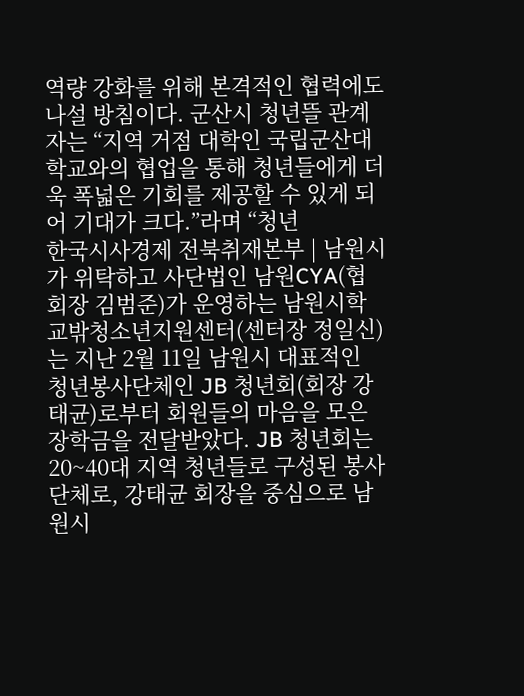역량 강화를 위해 본격적인 협력에도 나설 방침이다. 군산시 청년뜰 관계자는 “지역 거점 대학인 국립군산대학교와의 협업을 통해 청년들에게 더욱 폭넓은 기회를 제공할 수 있게 되어 기대가 크다.”라며 “청년
한국시사경제 전북취재본부 | 남원시가 위탁하고 사단법인 남원CYA(협회장 김범준)가 운영하는 남원시학교밖청소년지원센터(센터장 정일신)는 지난 2월 11일 남원시 대표적인 청년봉사단체인 JB 청년회(회장 강태균)로부터 회원들의 마음을 모은 장학금을 전달받았다. JB 청년회는 20~40대 지역 청년들로 구성된 봉사단체로, 강태균 회장을 중심으로 남원시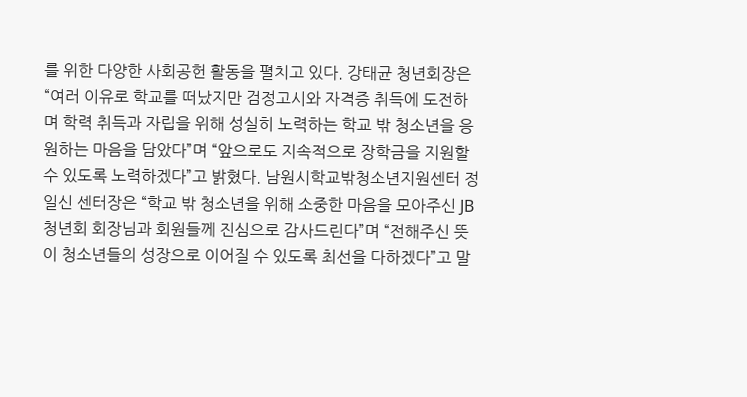를 위한 다양한 사회공헌 활동을 펼치고 있다. 강태균 청년회장은 “여러 이유로 학교를 떠났지만 검정고시와 자격증 취득에 도전하며 학력 취득과 자립을 위해 성실히 노력하는 학교 밖 청소년을 응원하는 마음을 담았다”며 “앞으로도 지속적으로 장학금을 지원할 수 있도록 노력하겠다”고 밝혔다. 남원시학교밖청소년지원센터 정일신 센터장은 “학교 밖 청소년을 위해 소중한 마음을 모아주신 JB 청년회 회장님과 회원들께 진심으로 감사드린다”며 “전해주신 뜻이 청소년들의 성장으로 이어질 수 있도록 최선을 다하겠다”고 말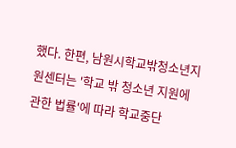했다. 한편, 남원시학교밖청소년지원센터는 '학교 밖 청소년 지원에 관한 법률'에 따라 학교중단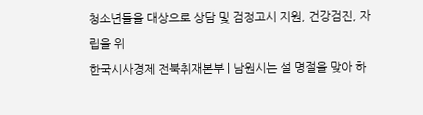청소년들을 대상으로 상담 및 검정고시 지원, 건강검진, 자립을 위
한국시사경제 전북취재본부 | 남원시는 설 명절을 맞아 하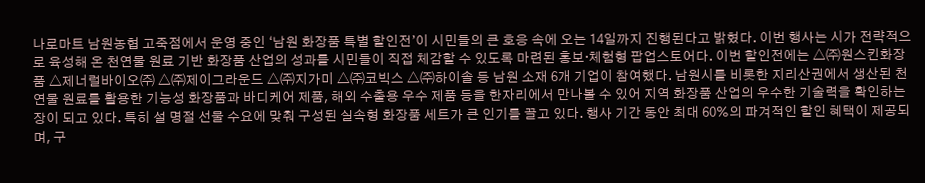나로마트 남원농협 고죽점에서 운영 중인 ‘남원 화장품 특별 할인전’이 시민들의 큰 호응 속에 오는 14일까지 진행된다고 밝혔다. 이번 행사는 시가 전략적으로 육성해 온 천연물 원료 기반 화장품 산업의 성과를 시민들이 직접 체감할 수 있도록 마련된 홍보·체험형 팝업스토어다. 이번 할인전에는 △㈜원스킨화장품 △제너럴바이오㈜ △㈜제이그라운드 △㈜지가미 △㈜코빅스 △㈜하이솔 등 남원 소재 6개 기업이 참여했다. 남원시를 비롯한 지리산권에서 생산된 천연물 원료를 활용한 기능성 화장품과 바디케어 제품, 해외 수출용 우수 제품 등을 한자리에서 만나볼 수 있어 지역 화장품 산업의 우수한 기술력을 확인하는 장이 되고 있다. 특히 설 명절 선물 수요에 맞춰 구성된 실속형 화장품 세트가 큰 인기를 끌고 있다. 행사 기간 동안 최대 60%의 파겨적인 할인 혜택이 제공되며, 구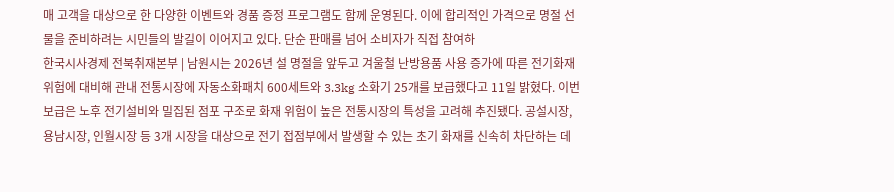매 고객을 대상으로 한 다양한 이벤트와 경품 증정 프로그램도 함께 운영된다. 이에 합리적인 가격으로 명절 선물을 준비하려는 시민들의 발길이 이어지고 있다. 단순 판매를 넘어 소비자가 직접 참여하
한국시사경제 전북취재본부 | 남원시는 2026년 설 명절을 앞두고 겨울철 난방용품 사용 증가에 따른 전기화재 위험에 대비해 관내 전통시장에 자동소화패치 600세트와 3.3kg 소화기 25개를 보급했다고 11일 밝혔다. 이번 보급은 노후 전기설비와 밀집된 점포 구조로 화재 위험이 높은 전통시장의 특성을 고려해 추진됐다. 공설시장, 용남시장, 인월시장 등 3개 시장을 대상으로 전기 접점부에서 발생할 수 있는 초기 화재를 신속히 차단하는 데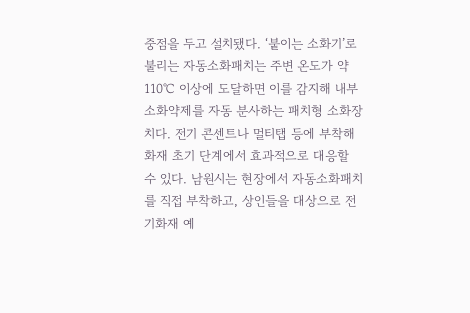중점을 두고 설치됐다. ‘붙이는 소화기’로 불리는 자동소화패치는 주변 온도가 약 110℃ 이상에 도달하면 이를 감지해 내부 소화약제를 자동 분사하는 패치형 소화장치다. 전기 콘센트나 멀티탭 등에 부착해 화재 초기 단계에서 효과적으로 대응할 수 있다. 남원시는 현장에서 자동소화패치를 직접 부착하고, 상인들을 대상으로 전기화재 예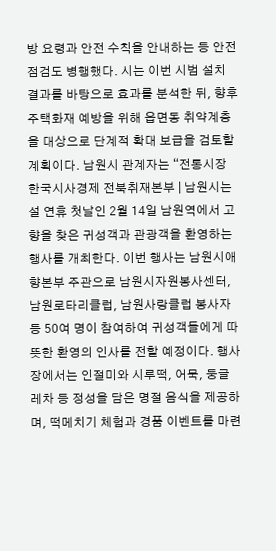방 요령과 안전 수칙을 안내하는 등 안전 점검도 병행했다. 시는 이번 시범 설치 결과를 바탕으로 효과를 분석한 뒤, 향후 주택화재 예방을 위해 읍면동 취약계층을 대상으로 단계적 확대 보급을 검토할 계획이다. 남원시 관계자는 “전통시장
한국시사경제 전북취재본부 | 남원시는 설 연휴 첫날인 2월 14일 남원역에서 고향을 찾은 귀성객과 관광객을 환영하는 행사를 개최한다. 이번 행사는 남원시애향본부 주관으로 남원시자원봉사센터, 남원로타리클럽, 남원사랑클럽 봉사자 등 50여 명이 참여하여 귀성객들에게 따뜻한 환영의 인사를 전할 예정이다. 행사장에서는 인절미와 시루떡, 어묵, 둥글레차 등 정성을 담은 명절 음식을 제공하며, 떡메치기 체험과 경품 이벤트를 마련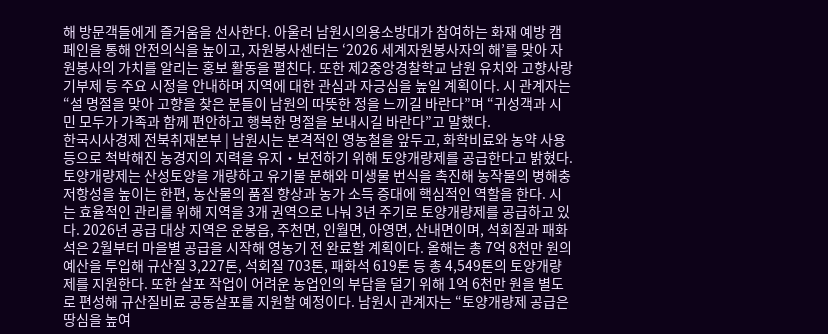해 방문객들에게 즐거움을 선사한다. 아울러 남원시의용소방대가 참여하는 화재 예방 캠페인을 통해 안전의식을 높이고, 자원봉사센터는 ‘2026 세계자원봉사자의 해’를 맞아 자원봉사의 가치를 알리는 홍보 활동을 펼친다. 또한 제2중앙경찰학교 남원 유치와 고향사랑기부제 등 주요 시정을 안내하며 지역에 대한 관심과 자긍심을 높일 계획이다. 시 관계자는 “설 명절을 맞아 고향을 찾은 분들이 남원의 따뜻한 정을 느끼길 바란다”며 “귀성객과 시민 모두가 가족과 함께 편안하고 행복한 명절을 보내시길 바란다”고 말했다.
한국시사경제 전북취재본부 | 남원시는 본격적인 영농철을 앞두고, 화학비료와 농약 사용 등으로 척박해진 농경지의 지력을 유지‧보전하기 위해 토양개량제를 공급한다고 밝혔다. 토양개량제는 산성토양을 개량하고 유기물 분해와 미생물 번식을 촉진해 농작물의 병해충 저항성을 높이는 한편, 농산물의 품질 향상과 농가 소득 증대에 핵심적인 역할을 한다. 시는 효율적인 관리를 위해 지역을 3개 권역으로 나눠 3년 주기로 토양개량제를 공급하고 있다. 2026년 공급 대상 지역은 운봉읍, 주천면, 인월면, 아영면, 산내면이며, 석회질과 패화석은 2월부터 마을별 공급을 시작해 영농기 전 완료할 계획이다. 올해는 총 7억 8천만 원의 예산을 투입해 규산질 3,227톤, 석회질 703톤, 패화석 619톤 등 총 4,549톤의 토양개량제를 지원한다. 또한 살포 작업이 어려운 농업인의 부담을 덜기 위해 1억 6천만 원을 별도로 편성해 규산질비료 공동살포를 지원할 예정이다. 남원시 관계자는 “토양개량제 공급은 땅심을 높여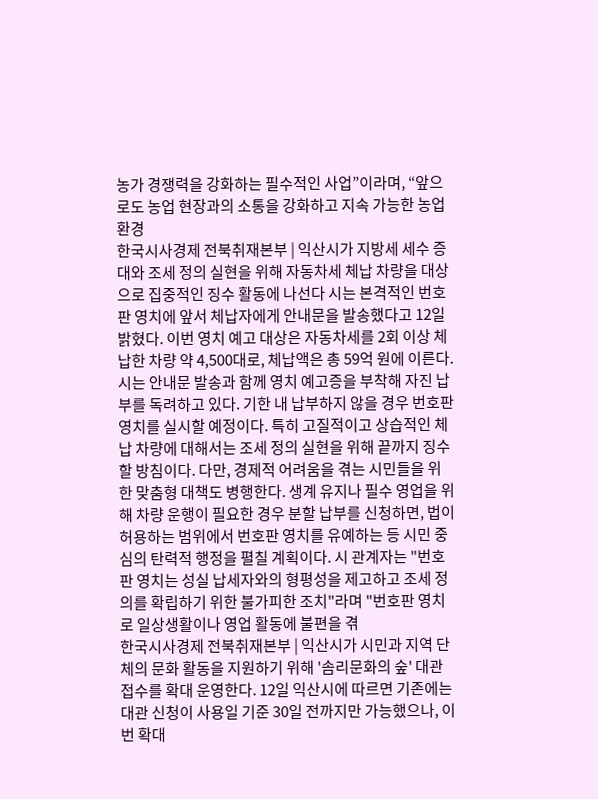농가 경쟁력을 강화하는 필수적인 사업”이라며, “앞으로도 농업 현장과의 소통을 강화하고 지속 가능한 농업환경
한국시사경제 전북취재본부 | 익산시가 지방세 세수 증대와 조세 정의 실현을 위해 자동차세 체납 차량을 대상으로 집중적인 징수 활동에 나선다 시는 본격적인 번호판 영치에 앞서 체납자에게 안내문을 발송했다고 12일 밝혔다. 이번 영치 예고 대상은 자동차세를 2회 이상 체납한 차량 약 4,500대로, 체납액은 총 59억 원에 이른다. 시는 안내문 발송과 함께 영치 예고증을 부착해 자진 납부를 독려하고 있다. 기한 내 납부하지 않을 경우 번호판 영치를 실시할 예정이다. 특히 고질적이고 상습적인 체납 차량에 대해서는 조세 정의 실현을 위해 끝까지 징수할 방침이다. 다만, 경제적 어려움을 겪는 시민들을 위한 맞춤형 대책도 병행한다. 생계 유지나 필수 영업을 위해 차량 운행이 필요한 경우 분할 납부를 신청하면, 법이 허용하는 범위에서 번호판 영치를 유예하는 등 시민 중심의 탄력적 행정을 펼칠 계획이다. 시 관계자는 "번호판 영치는 성실 납세자와의 형평성을 제고하고 조세 정의를 확립하기 위한 불가피한 조치"라며 "번호판 영치로 일상생활이나 영업 활동에 불편을 겪
한국시사경제 전북취재본부 | 익산시가 시민과 지역 단체의 문화 활동을 지원하기 위해 '솜리문화의 숲' 대관 접수를 확대 운영한다. 12일 익산시에 따르면 기존에는 대관 신청이 사용일 기준 30일 전까지만 가능했으나, 이번 확대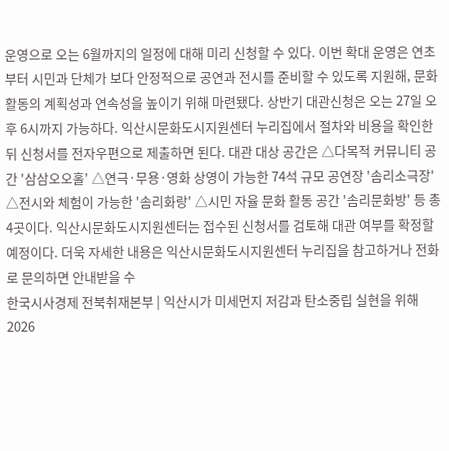운영으로 오는 6월까지의 일정에 대해 미리 신청할 수 있다. 이번 확대 운영은 연초부터 시민과 단체가 보다 안정적으로 공연과 전시를 준비할 수 있도록 지원해, 문화 활동의 계획성과 연속성을 높이기 위해 마련됐다. 상반기 대관신청은 오는 27일 오후 6시까지 가능하다. 익산시문화도시지원센터 누리집에서 절차와 비용을 확인한 뒤 신청서를 전자우편으로 제출하면 된다. 대관 대상 공간은 △다목적 커뮤니티 공간 '삼삼오오홀' △연극·무용·영화 상영이 가능한 74석 규모 공연장 '솜리소극장' △전시와 체험이 가능한 '솜리화랑' △시민 자율 문화 활동 공간 '솜리문화방' 등 총 4곳이다. 익산시문화도시지원센터는 접수된 신청서를 검토해 대관 여부를 확정할 예정이다. 더욱 자세한 내용은 익산시문화도시지원센터 누리집을 참고하거나 전화로 문의하면 안내받을 수
한국시사경제 전북취재본부 | 익산시가 미세먼지 저감과 탄소중립 실현을 위해 2026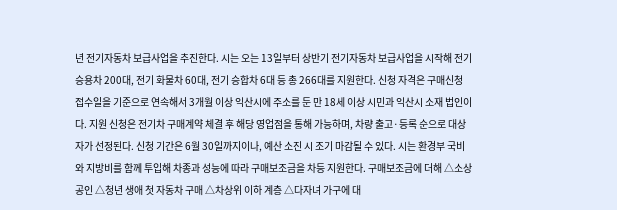년 전기자동차 보급사업을 추진한다. 시는 오는 13일부터 상반기 전기자동차 보급사업을 시작해 전기 승용차 200대, 전기 화물차 60대, 전기 승합차 6대 등 총 266대를 지원한다. 신청 자격은 구매신청 접수일을 기준으로 연속해서 3개월 이상 익산시에 주소를 둔 만 18세 이상 시민과 익산시 소재 법인이다. 지원 신청은 전기차 구매계약 체결 후 해당 영업점을 통해 가능하며, 차량 출고·등록 순으로 대상자가 선정된다. 신청 기간은 6월 30일까지이나, 예산 소진 시 조기 마감될 수 있다. 시는 환경부 국비와 지방비를 함께 투입해 차종과 성능에 따라 구매보조금을 차등 지원한다. 구매보조금에 더해 △소상공인 △청년 생애 첫 자동차 구매 △차상위 이하 계층 △다자녀 가구에 대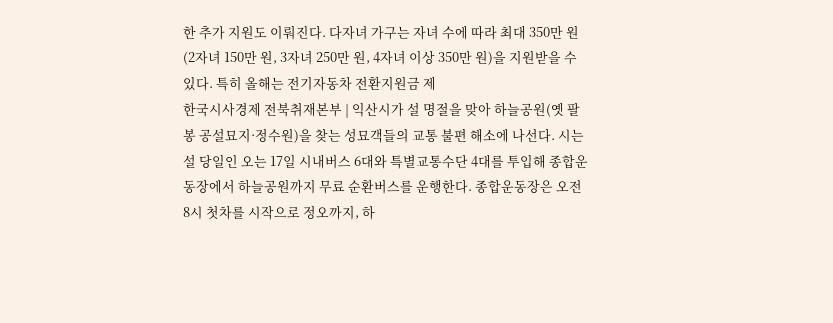한 추가 지원도 이뤄진다. 다자녀 가구는 자녀 수에 따라 최대 350만 원(2자녀 150만 원, 3자녀 250만 원, 4자녀 이상 350만 원)을 지원받을 수 있다. 특히 올해는 전기자동차 전환지원금 제
한국시사경제 전북취재본부 | 익산시가 설 명절을 맞아 하늘공원(옛 팔봉 공설묘지·정수원)을 찾는 성묘객들의 교통 불편 해소에 나선다. 시는 설 당일인 오는 17일 시내버스 6대와 특별교통수단 4대를 투입해 종합운동장에서 하늘공원까지 무료 순환버스를 운행한다. 종합운동장은 오전 8시 첫차를 시작으로 정오까지, 하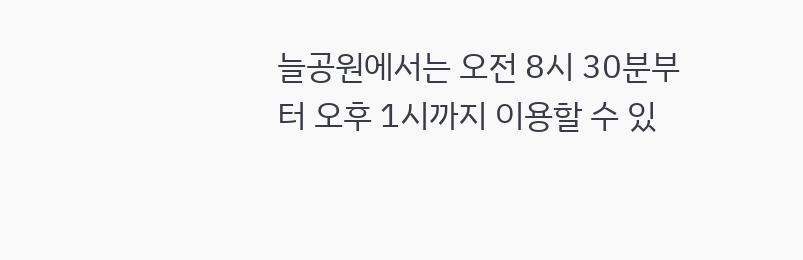늘공원에서는 오전 8시 30분부터 오후 1시까지 이용할 수 있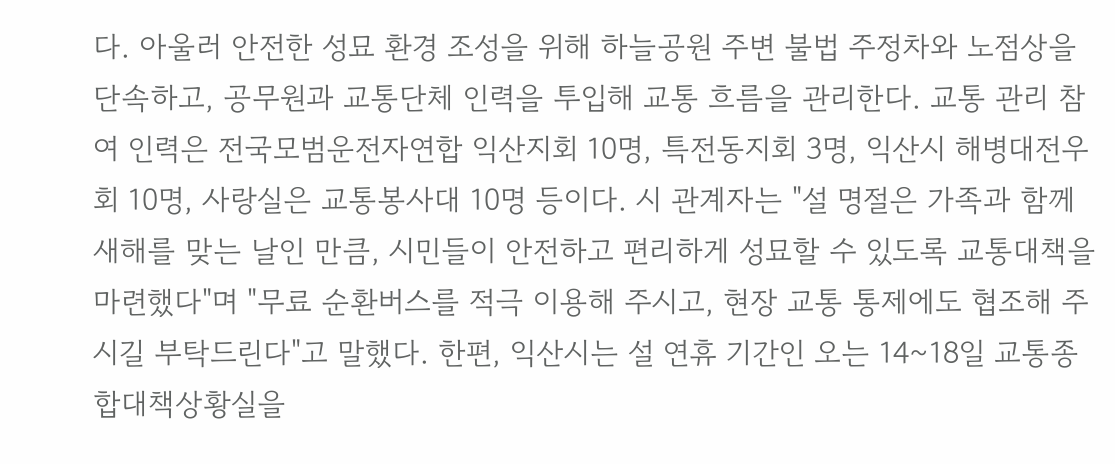다. 아울러 안전한 성묘 환경 조성을 위해 하늘공원 주변 불법 주정차와 노점상을 단속하고, 공무원과 교통단체 인력을 투입해 교통 흐름을 관리한다. 교통 관리 참여 인력은 전국모범운전자연합 익산지회 10명, 특전동지회 3명, 익산시 해병대전우회 10명, 사랑실은 교통봉사대 10명 등이다. 시 관계자는 "설 명절은 가족과 함께 새해를 맞는 날인 만큼, 시민들이 안전하고 편리하게 성묘할 수 있도록 교통대책을 마련했다"며 "무료 순환버스를 적극 이용해 주시고, 현장 교통 통제에도 협조해 주시길 부탁드린다"고 말했다. 한편, 익산시는 설 연휴 기간인 오는 14~18일 교통종합대책상황실을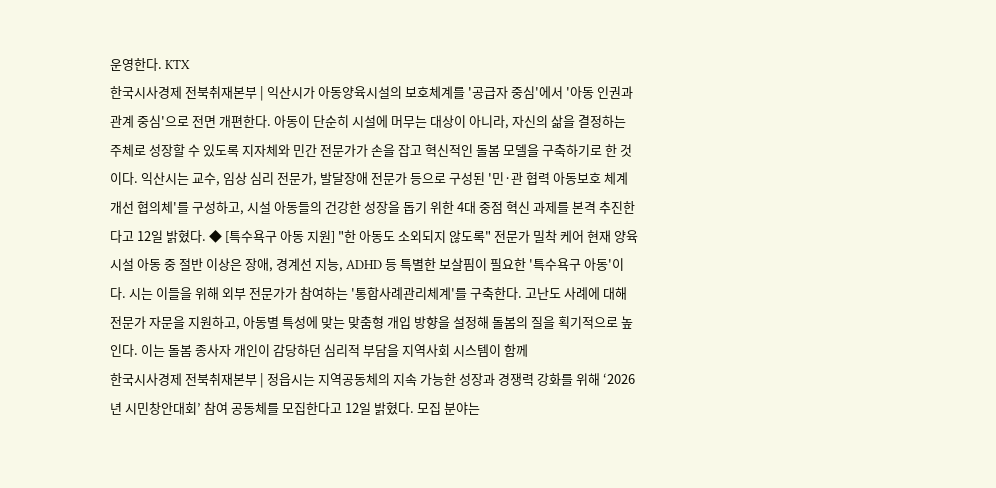운영한다. KTX
한국시사경제 전북취재본부 | 익산시가 아동양육시설의 보호체계를 '공급자 중심'에서 '아동 인권과 관계 중심'으로 전면 개편한다. 아동이 단순히 시설에 머무는 대상이 아니라, 자신의 삶을 결정하는 주체로 성장할 수 있도록 지자체와 민간 전문가가 손을 잡고 혁신적인 돌봄 모델을 구축하기로 한 것이다. 익산시는 교수, 임상 심리 전문가, 발달장애 전문가 등으로 구성된 '민·관 협력 아동보호 체계 개선 협의체'를 구성하고, 시설 아동들의 건강한 성장을 돕기 위한 4대 중점 혁신 과제를 본격 추진한다고 12일 밝혔다. ◆ [특수욕구 아동 지원] "한 아동도 소외되지 않도록" 전문가 밀착 케어 현재 양육시설 아동 중 절반 이상은 장애, 경계선 지능, ADHD 등 특별한 보살핌이 필요한 '특수욕구 아동'이다. 시는 이들을 위해 외부 전문가가 참여하는 '통합사례관리체계'를 구축한다. 고난도 사례에 대해 전문가 자문을 지원하고, 아동별 특성에 맞는 맞춤형 개입 방향을 설정해 돌봄의 질을 획기적으로 높인다. 이는 돌봄 종사자 개인이 감당하던 심리적 부담을 지역사회 시스템이 함께
한국시사경제 전북취재본부 | 정읍시는 지역공동체의 지속 가능한 성장과 경쟁력 강화를 위해 ‘2026년 시민창안대회’ 참여 공동체를 모집한다고 12일 밝혔다. 모집 분야는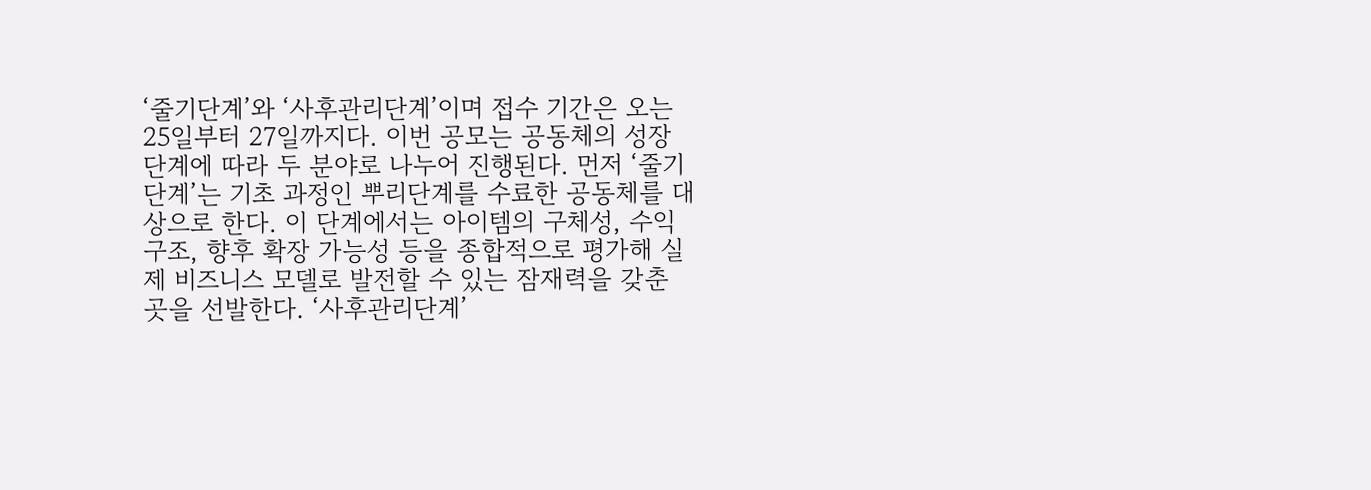‘줄기단계’와 ‘사후관리단계’이며 접수 기간은 오는 25일부터 27일까지다. 이번 공모는 공동체의 성장 단계에 따라 두 분야로 나누어 진행된다. 먼저 ‘줄기단계’는 기초 과정인 뿌리단계를 수료한 공동체를 대상으로 한다. 이 단계에서는 아이템의 구체성, 수익 구조, 향후 확장 가능성 등을 종합적으로 평가해 실제 비즈니스 모델로 발전할 수 있는 잠재력을 갖춘 곳을 선발한다. ‘사후관리단계’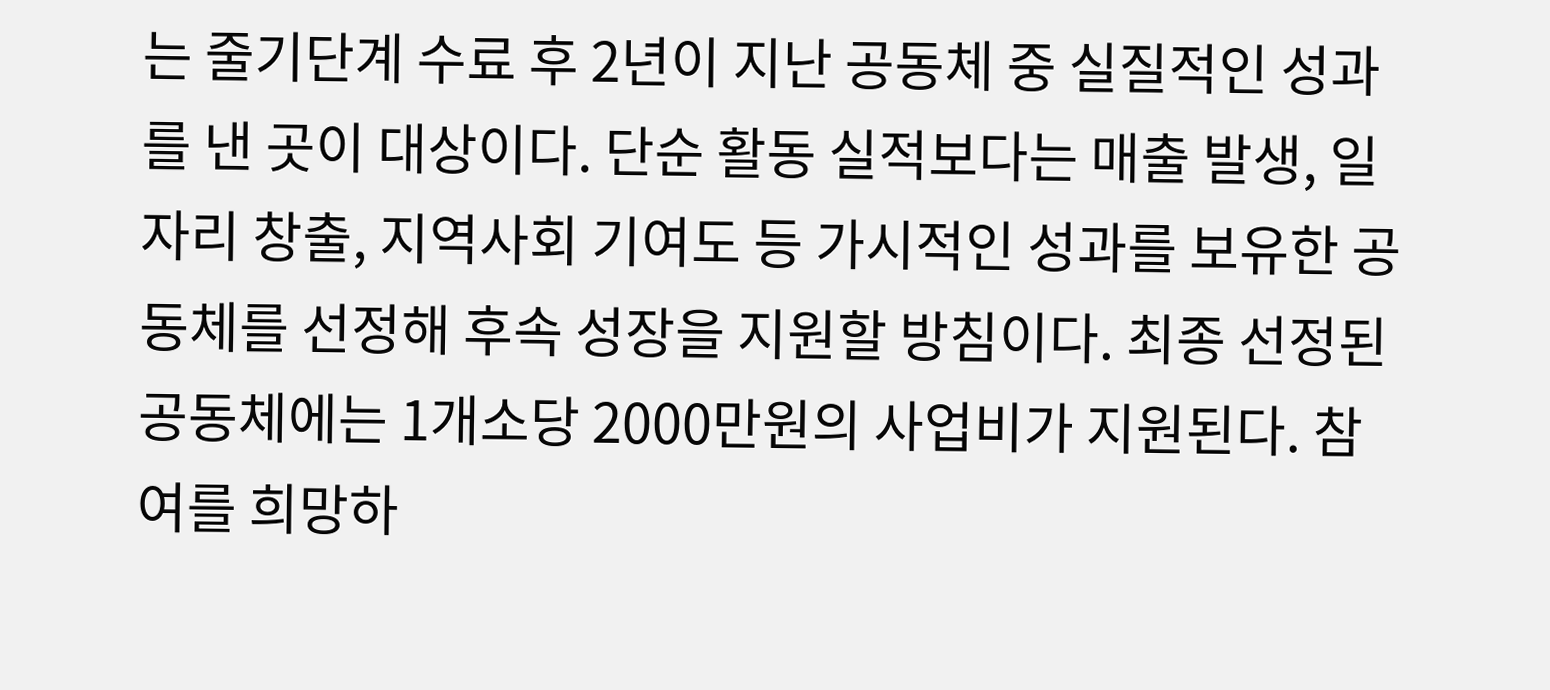는 줄기단계 수료 후 2년이 지난 공동체 중 실질적인 성과를 낸 곳이 대상이다. 단순 활동 실적보다는 매출 발생, 일자리 창출, 지역사회 기여도 등 가시적인 성과를 보유한 공동체를 선정해 후속 성장을 지원할 방침이다. 최종 선정된 공동체에는 1개소당 2000만원의 사업비가 지원된다. 참여를 희망하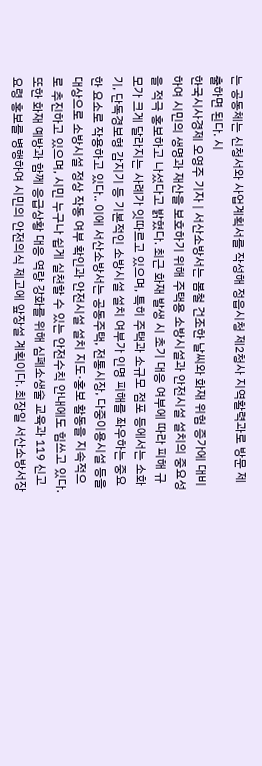는 공동체는 신청서와 사업계획서를 작성해 정읍시청 제2청사 지역활력과로 방문 제출하면 된다. 시
한국시사경제 오영주 기자 | 서산소방서는 봄철 건조한 날씨와 화재 위험 증가에 대비하여 시민의 생명과 재산을 보호하기 위해 주택용 소방시설과 안전시설 설치의 중요성을 적극 홍보하고 나섰다고 밝혔다. 최근 화재 발생 시 초기 대응 여부에 따라 피해 규모가 크게 달라지는 사례가 잇따르고 있으며, 특히 주택과 소규모 점포 등에서는 소화기, 단독경보형 감지기 등 기본적인 소방시설 설치 여부가 인명 피해를 좌우하는 중요한 요소로 작용하고 있다.. 이에 서산소방서는 공동주택, 전통시장, 다중이용시설 등을 대상으로 소방시설 정상 작동 여부 확인과 안전시설 설치 지도·홍보 활동을 지속적으로 추진하고 있으며, 시민 누구나 쉽게 실천할 수 있는 안전수칙 안내에도 힘쓰고 있다. 또한 화재 예방과 함께 응급상황 대응 역량 강화를 위해 심폐소생술 교육과 119 신고 요령 홍보를 병행하여 시민의 안전의식 제고에 앞장설 계획이다. 최장일 서산소방서장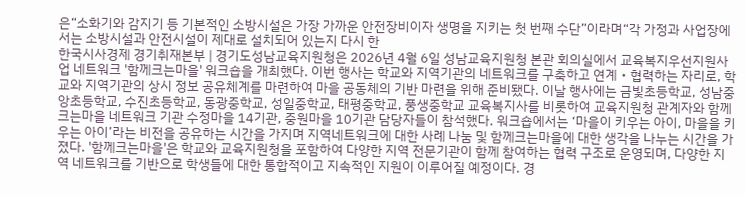은“소화기와 감지기 등 기본적인 소방시설은 가장 가까운 안전장비이자 생명을 지키는 첫 번째 수단”이라며“각 가정과 사업장에서는 소방시설과 안전시설이 제대로 설치되어 있는지 다시 한
한국시사경제 경기취재본부 | 경기도성남교육지원청은 2026년 4월 6일 성남교육지원청 본관 회의실에서 교육복지우선지원사업 네트워크 '함께크는마을' 워크숍을 개최했다. 이번 행사는 학교와 지역기관의 네트워크를 구축하고 연계‧협력하는 자리로, 학교와 지역기관의 상시 정보 공유체계를 마련하여 마을 공동체의 기반 마련을 위해 준비됐다. 이날 행사에는 금빛초등학교, 성남중앙초등학교, 수진초등학교, 동광중학교, 성일중학교, 태평중학교, 풍생중학교 교육복지사를 비롯하여 교육지원청 관계자와 함께크는마을 네트워크 기관 수정마을 14기관, 중원마을 10기관 담당자들이 참석했다. 워크숍에서는 ‘마을이 키우는 아이, 마을을 키우는 아이’라는 비전을 공유하는 시간을 가지며 지역네트워크에 대한 사례 나눔 및 함께크는마을에 대한 생각을 나누는 시간을 가졌다. '함께크는마을'은 학교와 교육지원청을 포함하여 다양한 지역 전문기관이 함께 참여하는 협력 구조로 운영되며, 다양한 지역 네트워크를 기반으로 학생들에 대한 통합적이고 지속적인 지원이 이루어질 예정이다. 경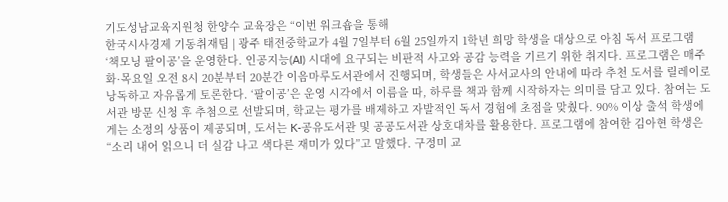기도성남교육지원청 한양수 교육장은 “이번 워크숍을 통해
한국시사경제 기동취재팀 | 광주 태전중학교가 4월 7일부터 6월 25일까지 1학년 희망 학생을 대상으로 아침 독서 프로그램 ‘책모닝 팔이공’을 운영한다. 인공지능(AI) 시대에 요구되는 비판적 사고와 공감 능력을 기르기 위한 취지다. 프로그램은 매주 화·목요일 오전 8시 20분부터 20분간 이음마루도서관에서 진행되며, 학생들은 사서교사의 안내에 따라 추천 도서를 릴레이로 낭독하고 자유롭게 토론한다. ‘팔이공’은 운영 시각에서 이름을 따, 하루를 책과 함께 시작하자는 의미를 담고 있다. 참여는 도서관 방문 신청 후 추첨으로 선발되며, 학교는 평가를 배제하고 자발적인 독서 경험에 초점을 맞췄다. 90% 이상 출석 학생에게는 소정의 상품이 제공되며, 도서는 K-공유도서관 및 공공도서관 상호대차를 활용한다. 프로그램에 참여한 김아현 학생은 “소리 내어 읽으니 더 실감 나고 색다른 재미가 있다”고 말했다. 구정미 교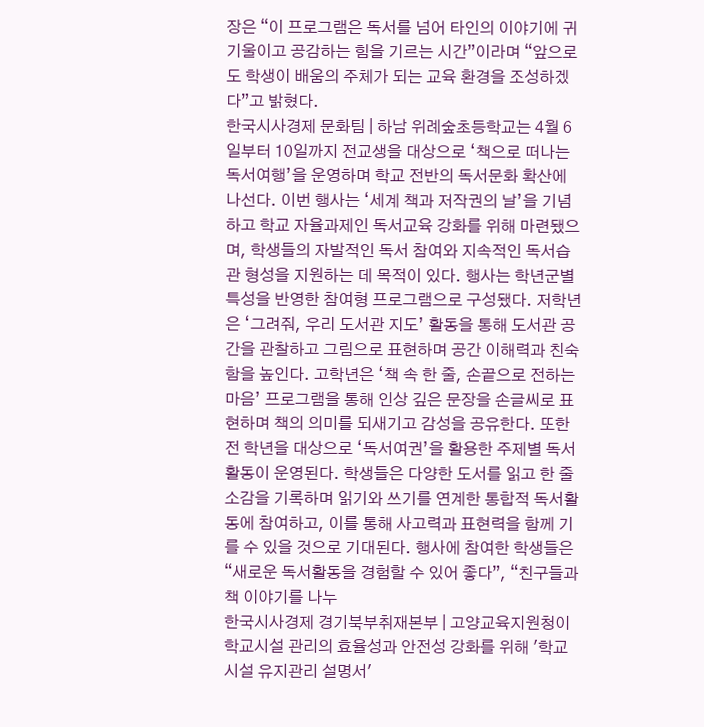장은 “이 프로그램은 독서를 넘어 타인의 이야기에 귀 기울이고 공감하는 힘을 기르는 시간”이라며 “앞으로도 학생이 배움의 주체가 되는 교육 환경을 조성하겠다”고 밝혔다.
한국시사경제 문화팀 | 하남 위례숲초등학교는 4월 6일부터 10일까지 전교생을 대상으로 ‘책으로 떠나는 독서여행’을 운영하며 학교 전반의 독서문화 확산에 나선다. 이번 행사는 ‘세계 책과 저작권의 날’을 기념하고 학교 자율과제인 독서교육 강화를 위해 마련됐으며, 학생들의 자발적인 독서 참여와 지속적인 독서습관 형성을 지원하는 데 목적이 있다. 행사는 학년군별 특성을 반영한 참여형 프로그램으로 구성됐다. 저학년은 ‘그려줘, 우리 도서관 지도’ 활동을 통해 도서관 공간을 관찰하고 그림으로 표현하며 공간 이해력과 친숙함을 높인다. 고학년은 ‘책 속 한 줄, 손끝으로 전하는 마음’ 프로그램을 통해 인상 깊은 문장을 손글씨로 표현하며 책의 의미를 되새기고 감성을 공유한다. 또한 전 학년을 대상으로 ‘독서여권’을 활용한 주제별 독서 활동이 운영된다. 학생들은 다양한 도서를 읽고 한 줄 소감을 기록하며 읽기와 쓰기를 연계한 통합적 독서활동에 참여하고, 이를 통해 사고력과 표현력을 함께 기를 수 있을 것으로 기대된다. 행사에 참여한 학생들은 “새로운 독서활동을 경험할 수 있어 좋다”, “친구들과 책 이야기를 나누
한국시사경제 경기북부취재본부 | 고양교육지원청이 학교시설 관리의 효율성과 안전성 강화를 위해 '학교시설 유지관리 설명서'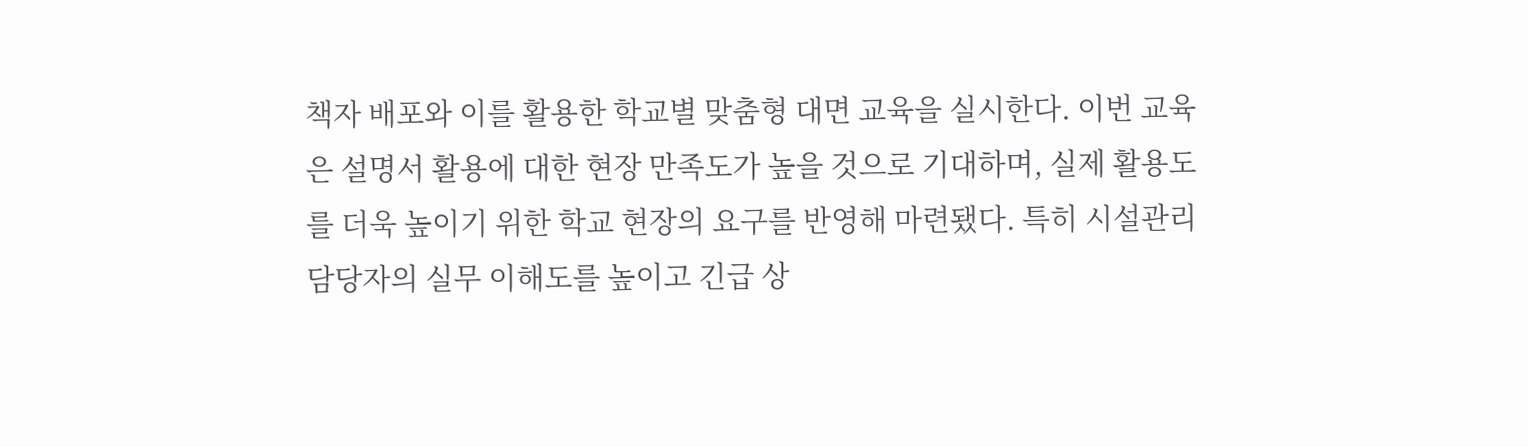책자 배포와 이를 활용한 학교별 맞춤형 대면 교육을 실시한다. 이번 교육은 설명서 활용에 대한 현장 만족도가 높을 것으로 기대하며, 실제 활용도를 더욱 높이기 위한 학교 현장의 요구를 반영해 마련됐다. 특히 시설관리 담당자의 실무 이해도를 높이고 긴급 상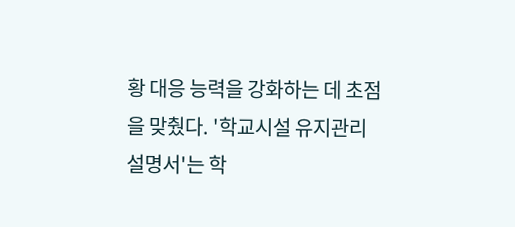황 대응 능력을 강화하는 데 초점을 맞췄다. '학교시설 유지관리 설명서'는 학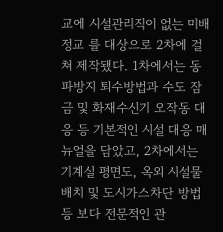교에 시설관리직이 없는 미배정교 를 대상으로 2차에 걸쳐 제작됐다. 1차에서는 동파방지 퇴수방법과 수도 잠금 및 화재수신기 오작동 대응 등 기본적인 시설 대응 매뉴얼을 담았고, 2차에서는 기계실 평면도, 옥외 시설물 배치 및 도시가스차단 방법 등 보다 전문적인 관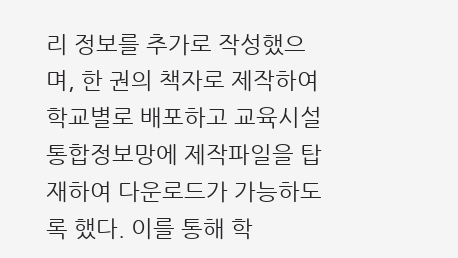리 정보를 추가로 작성했으며, 한 권의 책자로 제작하여 학교별로 배포하고 교육시설통합정보망에 제작파일을 탑재하여 다운로드가 가능하도록 했다. 이를 통해 학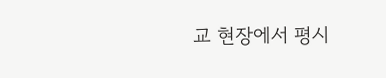교 현장에서 평시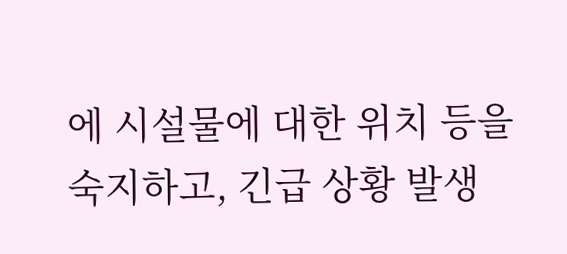에 시설물에 대한 위치 등을 숙지하고, 긴급 상황 발생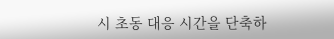시 초동 대응 시간을 단축하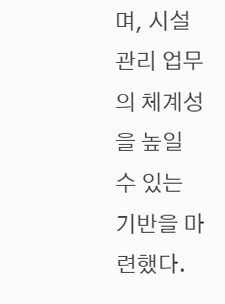며, 시설관리 업무의 체계성을 높일 수 있는 기반을 마련했다.